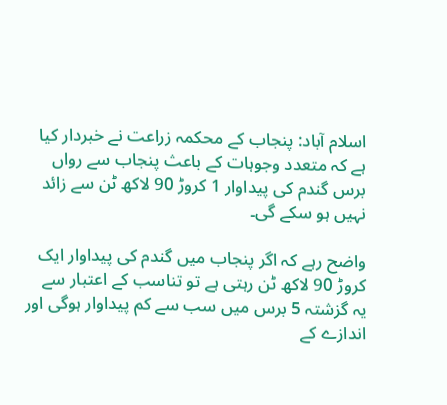اسلام آباد: پنجاب کے محکمہ زراعت نے خبردار کیا ہے کہ متعدد وجوہات کے باعث پنجاب سے رواں برس گندم کی پیداوار 1 کروڑ 90 لاکھ ٹن سے زائد نہیں ہو سکے گی۔

واضح رہے کہ اگر پنجاب میں گندم کی پیداوار ایک کروڑ 90 لاکھ ٹن رہتی ہے تو تناسب کے اعتبار سے یہ گزشتہ 5 برس میں سب سے کم پیداوار ہوگی اور اندازے کے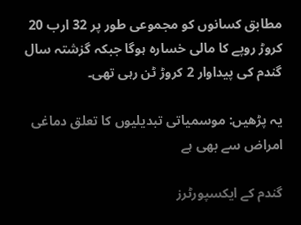مطابق کسانوں کو مجموعی طور پر 32 ارب 20 کروڑ روپے کا مالی خسارہ ہوگا جبکہ گزشتہ سال گندم کی پیداوار 2 کروڑ ٹن رہی تھی۔

یہ پڑھیں: موسمیاتی تبدیلیوں کا تعلق دماغی امراض سے بھی ہے

گندم کے ایکسپورٹرز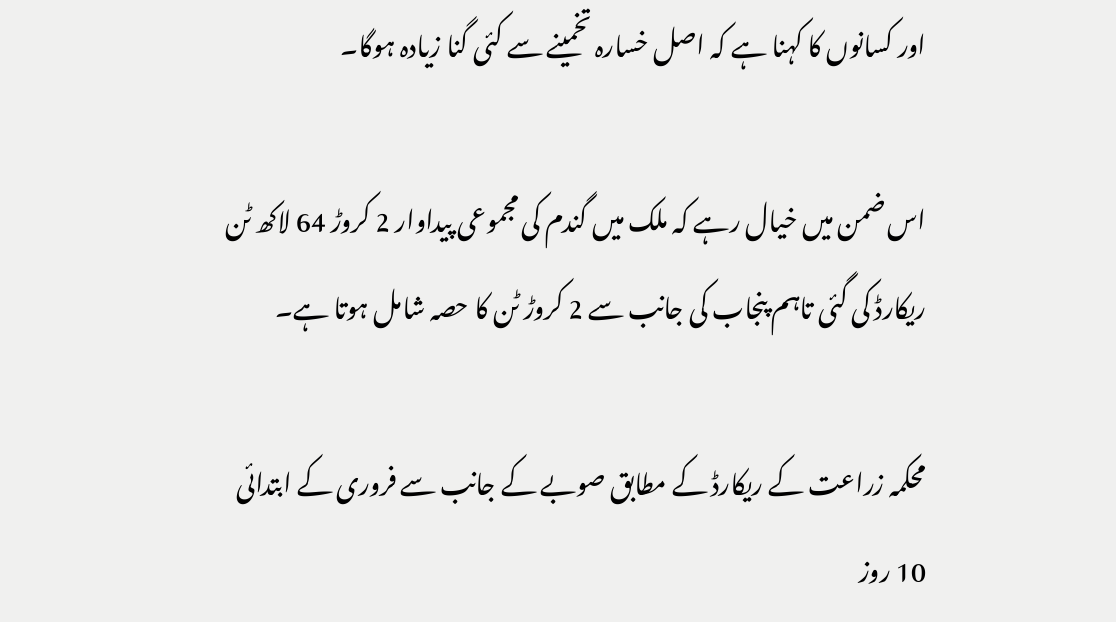اور کسانوں کا کہنا ہے کہ اصل خسارہ تخمینے سے کئی گنا زیادہ ہوگا۔

اس ضمن میں خیال رہے کہ ملک میں گندم کی مجموعی پیداوار 2 کروڑ 64 لاکھ ٹن ریکارڈ کی گئی تاہم پنجاب کی جانب سے 2 کروڑ ٹن کا حصہ شامل ہوتا ہے۔

محکمہ زراعت کے ریکارڈ کے مطابق صوبے کے جانب سے فروری کے ابتدائی 10 روز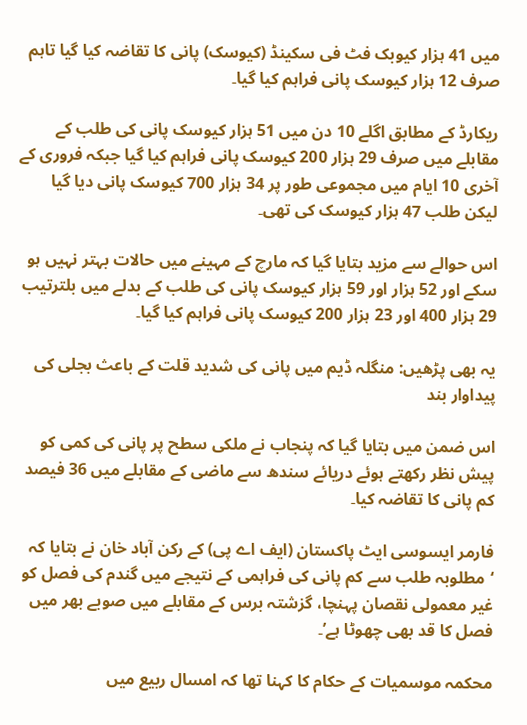میں 41 ہزار کیوبک فٹ فی سکینڈ (کیوسک) پانی کا تقاضہ کیا گیا تاہم صرف 12 ہزار کیوسک پانی فراہم کیا گیا۔

ریکارڈ کے مطابق اگلے 10 دن میں 51 ہزار کیوسک پانی کی طلب کے مقابلے میں صرف 29 ہزار 200 کیوسک پانی فراہم کیا گیا جبکہ فروری کے آخری 10 ایام میں مجموعی طور پر 34 ہزار 700 کیوسک پانی دیا گیا لیکن طلب 47 ہزار کیوسک کی تھی۔

اس حوالے سے مزید بتایا گیا کہ مارچ کے مہینے میں حالات بہتر نہیں ہو سکے اور 52 ہزار اور 59 ہزار کیوسک پانی کی طلب کے بدلے میں بلترتیب 29 ہزار 400 اور 23 ہزار 200 کیوسک پانی فراہم کیا گیا۔

یہ بھی پڑھیں: منگلہ ڈیم میں پانی کی شدید قلت کے باعث بجلی کی پیداوار بند

اس ضمن میں بتایا گیا کہ پنجاب نے ملکی سطح پر پانی کی کمی کو پیش نظر رکھتے ہوئے دریائے سندھ سے ماضی کے مقابلے میں 36 فیصد کم پانی کا تقاضہ کیا۔

فارمر ایسوسی ایٹ پاکستان (ایف اے پی) کے رکن آباد خان نے بتایا کہ ‘مطلوبہ طلب سے کم پانی کی فراہمی کے نتیجے میں گندم کی فصل کو غیر معمولی نقصان پہنچا، گزشتہ برس کے مقابلے میں صوبے بھر میں فصل کا قد بھی چھوٹا ہے’۔

محکمہ موسمیات کے حکام کا کہنا تھا کہ امسال ربیع میں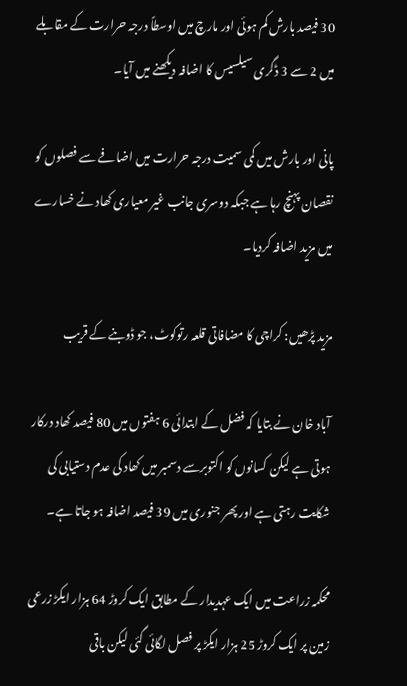30 فیصد بارش کم ہوئی اور مارچ میں اوسطاً درجہ حرارت کے مقابلے میں 2 سے 3 ڈگری سیلسیس کا اضافہ دیکھنے میں آیا۔

پانی اور بارش میں کمی سمیت درجہ حرارت میں اضافے سے فصلوں کو نقصان پہنچ رہا ہے جبکہ دوسری جانب غیر معیاری کھاد نے خسارے میں مزید اضافہ کردیا۔

مزید پڑھیں: کراچی کا مضافاتی قلعہ رتوکوٹ، جو ڈوبنے کے قریب

آباد خان نے بتایا کہ فضل کے ابتدائی 6 ہفتوں میں 80 فیصد کھاد درکار ہوتی ہے لیکن کسانوں کو اکتوبرسے دسمبر میں کھاد کی عدم دستیابی کی شکایت رہتی ہے اور پھر جنوری میں 39 فیصد اضافہ ہو جاتا ہے۔

محکمہ زراعت میں ایک عہدیدار کے مطابق ایک کروڑ 64 ہزار ایکڑ زرعی زمین پر ایک کروڑ 25 ہزار ایکڑ پر فصل لگائی گئی لیکن باقی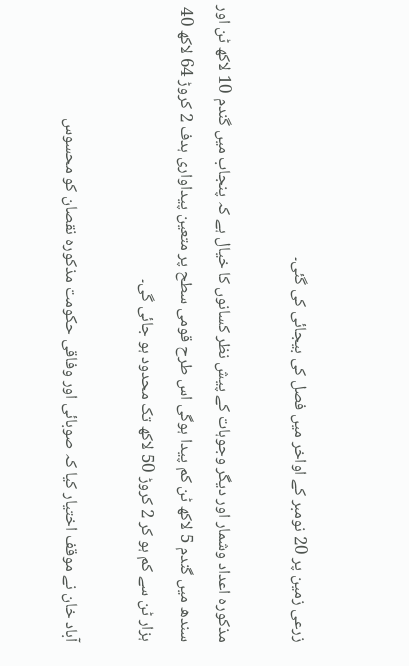زرعی زمین پر 20 نومبر کے اواخر میں فصل کی بیجائی کی گئی۔

مذکورہ اعداد وشمار اور دیگر وجوہات کے پیش نظر کسانوں کا خیال ہے کہ پنجاب میں گندم 10 لاکھ ٹن اور سندھ میں گندم 5 لاکھ ٹن کم پیدا ہوگی اس طرح قومی سطح پر متعین پیداواری ہدف 2 کروڑ 64 لاکھ 40 ہزار ٹن سے کم ہو کر 2 کروڑ 50 لاکھ تک محدود ہو جائی گی۔

آباد خان نے موقف اختیار کیا کہ صوبائی اور وفاقی حکومت مذکورہ نقصان کو محسوس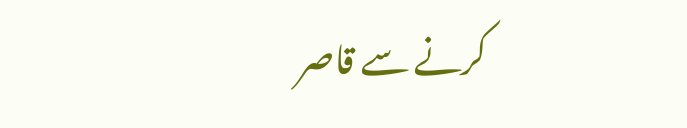کرنے سے قاصر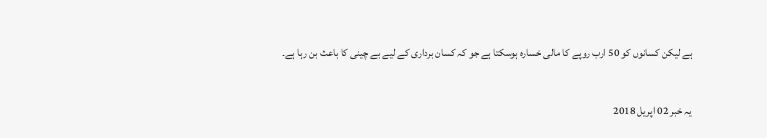ہے لیکن کسانوں کو 50 ارب روپے کا مالی خسارہ ہوسکتا ہے جو کہ کسان برداری کے لیے بے چینی کا باعث بن رہا ہے۔


یہ خبر 02 اپریل 2018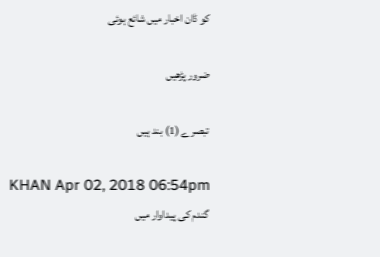کو ڈان اخبار میں شائع ہوئی

ضرور پڑھیں

تبصرے (1) بند ہیں

KHAN Apr 02, 2018 06:54pm
گندم کی پیداوار میں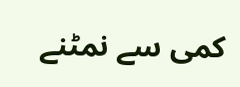کمی سے نمٹنے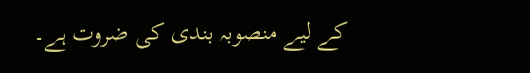کے لیے منصوبہ بندی کی ضروت ہے۔